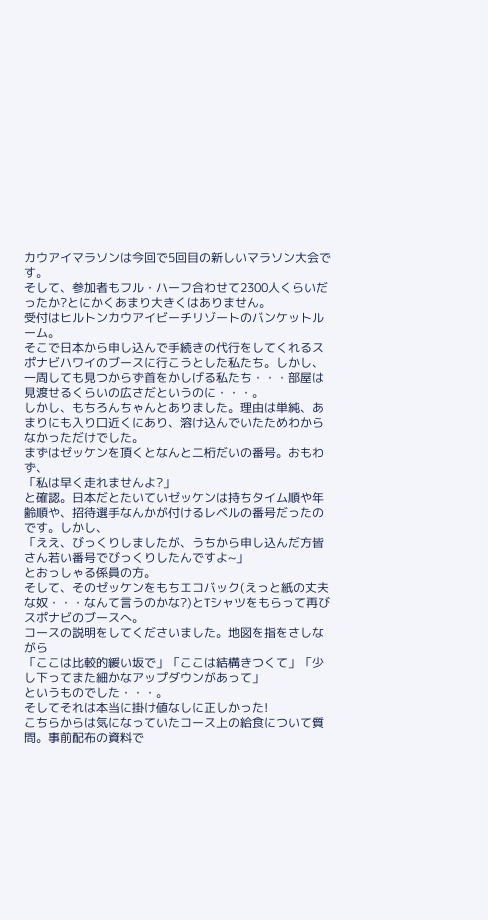カウアイマラソンは今回で5回目の新しいマラソン大会です。
そして、参加者もフル・ハーフ合わせて2300人くらいだったか?とにかくあまり大きくはありません。
受付はヒルトンカウアイビーチリゾートのバンケットルーム。
そこで日本から申し込んで手続きの代行をしてくれるスポナビハワイのブースに行こうとした私たち。しかし、一周しても見つからず首をかしげる私たち・・・部屋は見渡せるくらいの広さだというのに・・・。
しかし、もちろんちゃんとありました。理由は単純、あまりにも入り口近くにあり、溶け込んでいたためわからなかっただけでした。
まずはゼッケンを頂くとなんと二桁だいの番号。おもわず、
「私は早く走れませんよ?」
と確認。日本だとたいていゼッケンは持ちタイム順や年齢順や、招待選手なんかが付けるレベルの番号だったのです。しかし、
「ええ、びっくりしましたが、うちから申し込んだ方皆さん若い番号でびっくりしたんですよ~」
とおっしゃる係員の方。
そして、そのゼッケンをもちエコバック(えっと紙の丈夫な奴・・・なんて言うのかな?)とTシャツをもらって再びスポナビのブースへ。
コースの説明をしてくださいました。地図を指をさしながら
「ここは比較的緩い坂で」「ここは結構きつくて」「少し下ってまた細かなアップダウンがあって」
というものでした・・・。
そしてそれは本当に掛け値なしに正しかった!
こちらからは気になっていたコース上の給食について質問。事前配布の資料で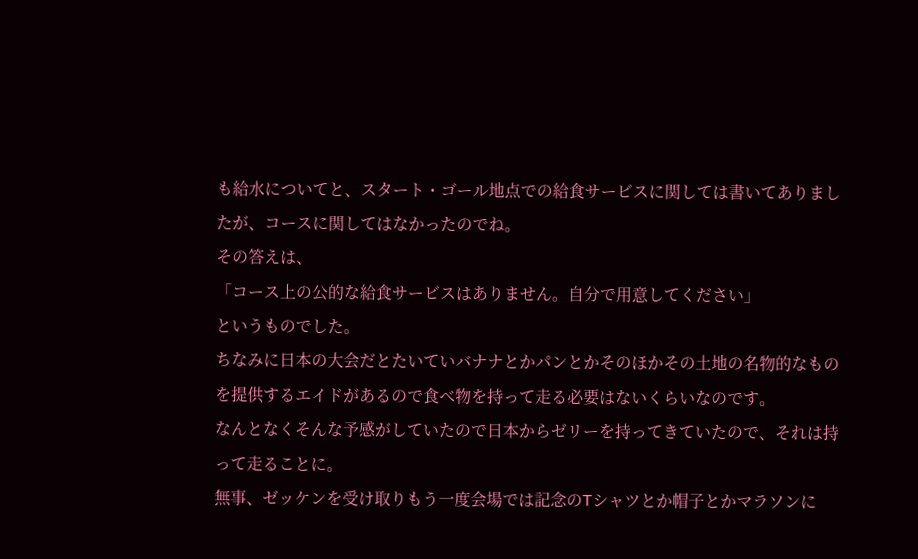も給水についてと、スタート・ゴール地点での給食サービスに関しては書いてありましたが、コースに関してはなかったのでね。
その答えは、
「コース上の公的な給食サービスはありません。自分で用意してください」
というものでした。
ちなみに日本の大会だとたいていバナナとかパンとかそのほかその土地の名物的なものを提供するエイドがあるので食べ物を持って走る必要はないくらいなのです。
なんとなくそんな予感がしていたので日本からゼリーを持ってきていたので、それは持って走ることに。
無事、ゼッケンを受け取りもう一度会場では記念のTシャツとか帽子とかマラソンに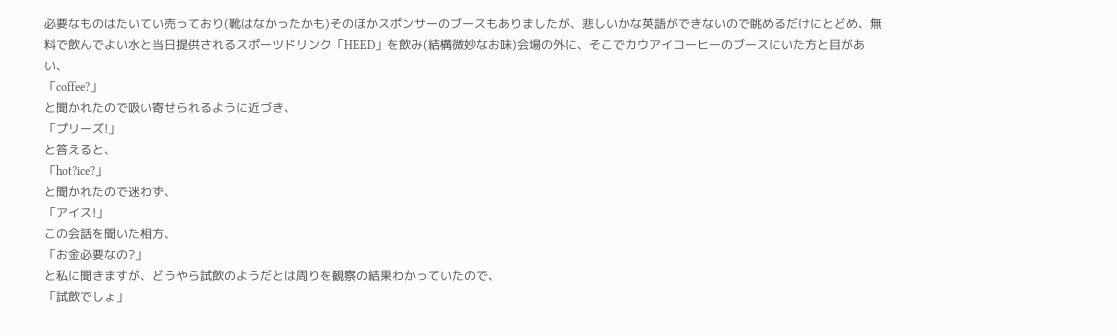必要なものはたいてい売っており(靴はなかったかも)そのほかスポンサーのブースもありましたが、悲しいかな英語ができないので眺めるだけにとどめ、無料で飲んでよい水と当日提供されるスポーツドリンク「HEED」を飲み(結構微妙なお味)会場の外に、そこでカウアイコーヒーのブースにいた方と目があい、
「coffee?」
と聞かれたので吸い寄せられるように近づき、
「プリーズ!」
と答えると、
「hot?ice?」
と聞かれたので迷わず、
「アイス!」
この会話を聞いた相方、
「お金必要なの?」
と私に聞きますが、どうやら試飲のようだとは周りを観察の結果わかっていたので、
「試飲でしょ」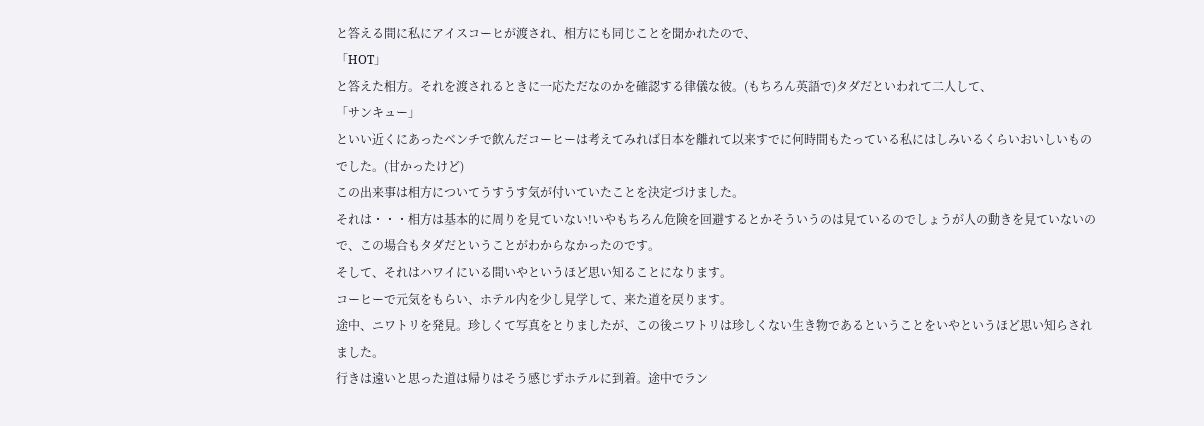と答える間に私にアイスコーヒが渡され、相方にも同じことを聞かれたので、
「HOT」
と答えた相方。それを渡されるときに一応ただなのかを確認する律儀な彼。(もちろん英語で)タダだといわれて二人して、
「サンキュー」
といい近くにあったベンチで飲んだコーヒーは考えてみれば日本を離れて以来すでに何時間もたっている私にはしみいるくらいおいしいものでした。(甘かったけど)
この出来事は相方についてうすうす気が付いていたことを決定づけました。
それは・・・相方は基本的に周りを見ていない!いやもちろん危険を回避するとかそういうのは見ているのでしょうが人の動きを見ていないので、この場合もタダだということがわからなかったのです。
そして、それはハワイにいる間いやというほど思い知ることになります。
コーヒーで元気をもらい、ホテル内を少し見学して、来た道を戻ります。
途中、ニワトリを発見。珍しくて写真をとりましたが、この後ニワトリは珍しくない生き物であるということをいやというほど思い知らされました。
行きは遠いと思った道は帰りはそう感じずホテルに到着。途中でラン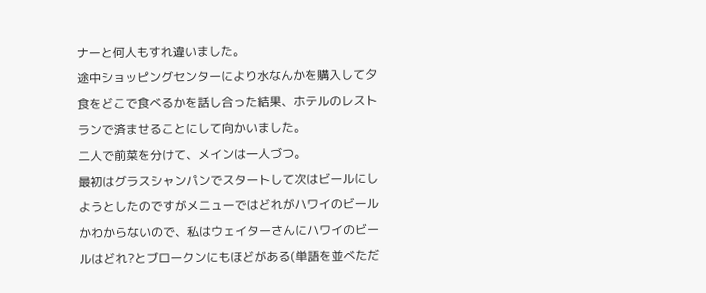ナーと何人もすれ違いました。
途中ショッピングセンターにより水なんかを購入して夕食をどこで食べるかを話し合った結果、ホテルのレストランで済ませることにして向かいました。
二人で前菜を分けて、メインは一人づつ。
最初はグラスシャンパンでスタートして次はビールにしようとしたのですがメニューではどれがハワイのビールかわからないので、私はウェイターさんにハワイのビールはどれ?とブロークンにもほどがある(単語を並べただ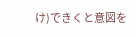け)できくと意図を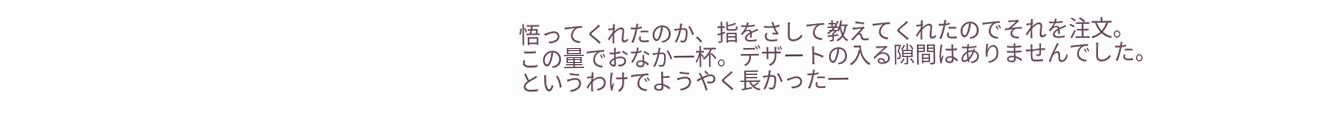悟ってくれたのか、指をさして教えてくれたのでそれを注文。
この量でおなか一杯。デザートの入る隙間はありませんでした。
というわけでようやく長かった一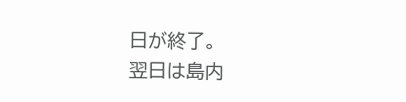日が終了。
翌日は島内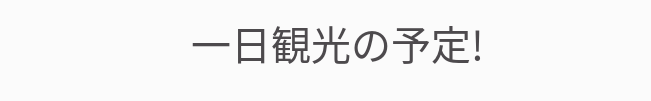一日観光の予定!